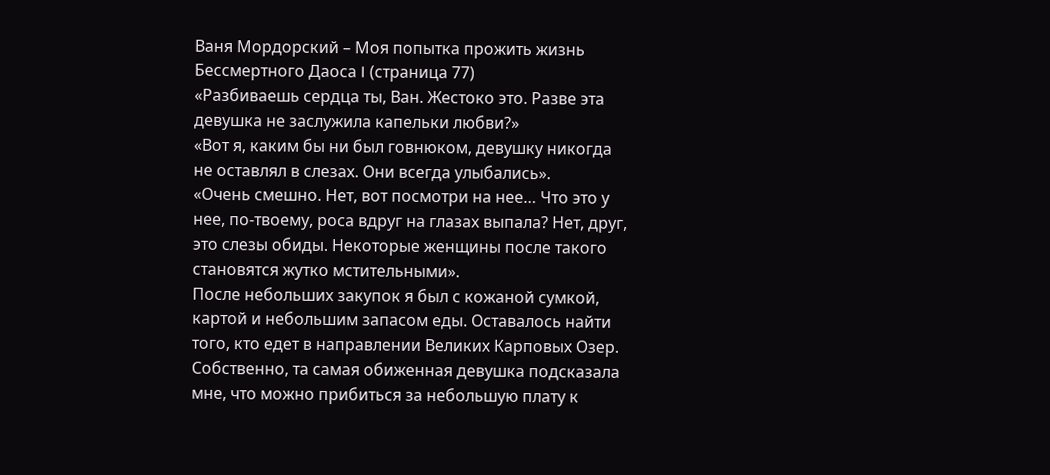Ваня Мордорский – Моя попытка прожить жизнь Бессмертного Даоса I (страница 77)
«Разбиваешь сердца ты, Ван. Жестоко это. Разве эта девушка не заслужила капельки любви?»
«Вот я, каким бы ни был говнюком, девушку никогда не оставлял в слезах. Они всегда улыбались».
«Очень смешно. Нет, вот посмотри на нее… Что это у нее, по-твоему, роса вдруг на глазах выпала? Нет, друг, это слезы обиды. Некоторые женщины после такого становятся жутко мстительными».
После небольших закупок я был с кожаной сумкой, картой и небольшим запасом еды. Оставалось найти того, кто едет в направлении Великих Карповых Озер.
Собственно, та самая обиженная девушка подсказала мне, что можно прибиться за небольшую плату к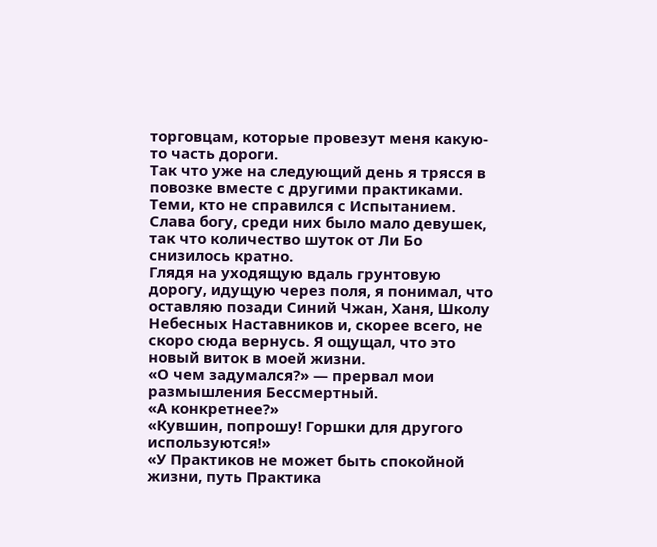торговцам, которые провезут меня какую-то часть дороги.
Так что уже на следующий день я трясся в повозке вместе с другими практиками. Теми, кто не справился с Испытанием. Слава богу, среди них было мало девушек, так что количество шуток от Ли Бо снизилось кратно.
Глядя на уходящую вдаль грунтовую дорогу, идущую через поля, я понимал, что оставляю позади Синий Чжан, Ханя, Школу Небесных Наставников и, скорее всего, не скоро сюда вернусь. Я ощущал, что это новый виток в моей жизни.
«О чем задумался?» — прервал мои размышления Бессмертный.
«А конкретнее?»
«Кувшин, попрошу! Горшки для другого используются!»
«У Практиков не может быть спокойной жизни, путь Практика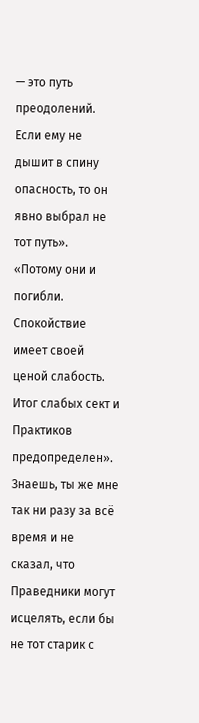— это путь преодолений. Если ему не дышит в спину опасность, то он явно выбрал не тот путь».
«Потому они и погибли. Спокойствие имеет своей ценой слабость. Итог слабых сект и Практиков предопределен».
Знаешь, ты же мне так ни разу за всё время и не сказал, что Праведники могут исцелять, если бы не тот старик с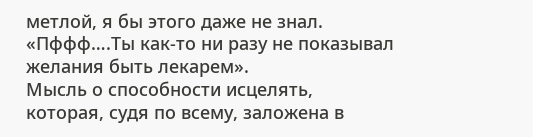метлой, я бы этого даже не знал.
«Пффф….Ты как-то ни разу не показывал желания быть лекарем».
Мысль о способности исцелять, которая, судя по всему, заложена в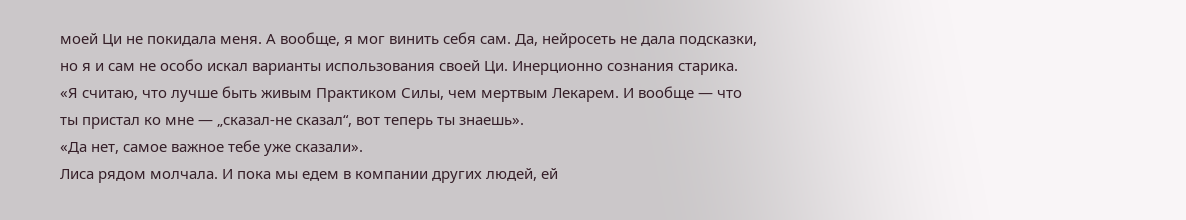моей Ци не покидала меня. А вообще, я мог винить себя сам. Да, нейросеть не дала подсказки, но я и сам не особо искал варианты использования своей Ци. Инерционно сознания старика.
«Я считаю, что лучше быть живым Практиком Силы, чем мертвым Лекарем. И вообще — что ты пристал ко мне — „сказал-не сказал“, вот теперь ты знаешь».
«Да нет, самое важное тебе уже сказали».
Лиса рядом молчала. И пока мы едем в компании других людей, ей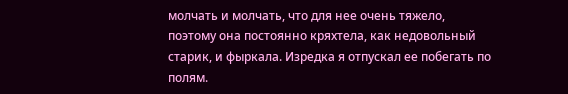молчать и молчать, что для нее очень тяжело, поэтому она постоянно кряхтела, как недовольный старик, и фыркала. Изредка я отпускал ее побегать по полям.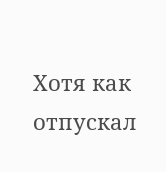Хотя как отпускал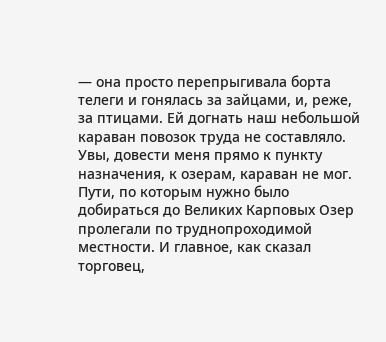— она просто перепрыгивала борта телеги и гонялась за зайцами, и, реже, за птицами. Ей догнать наш небольшой караван повозок труда не составляло.
Увы, довести меня прямо к пункту назначения, к озерам, караван не мог. Пути, по которым нужно было добираться до Великих Карповых Озер пролегали по труднопроходимой местности. И главное, как сказал торговец,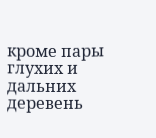кроме пары глухих и дальних деревень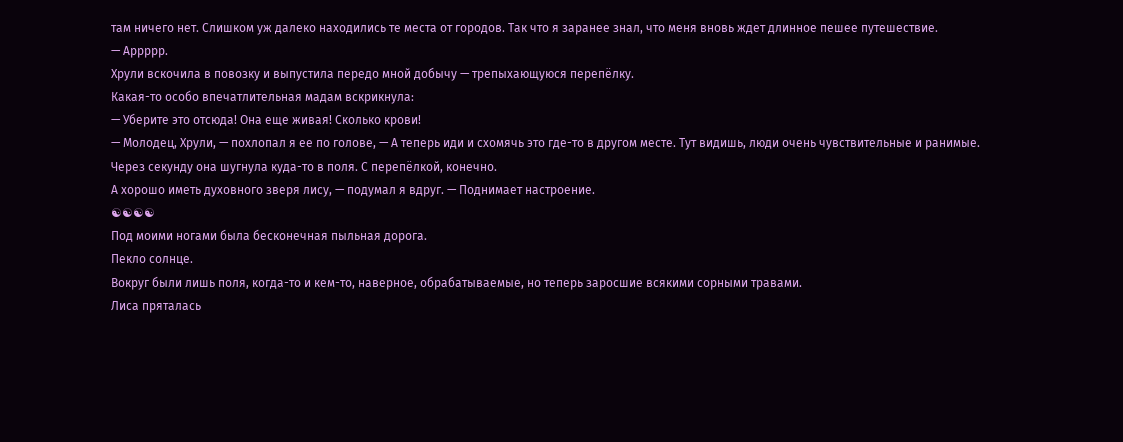там ничего нет. Слишком уж далеко находились те места от городов. Так что я заранее знал, что меня вновь ждет длинное пешее путешествие.
— Аррррр.
Хрули вскочила в повозку и выпустила передо мной добычу — трепыхающуюся перепёлку.
Какая-то особо впечатлительная мадам вскрикнула:
— Уберите это отсюда! Она еще живая! Сколько крови!
— Молодец, Хрули, — похлопал я ее по голове, — А теперь иди и схомячь это где-то в другом месте. Тут видишь, люди очень чувствительные и ранимые.
Через секунду она шугнула куда-то в поля. С перепёлкой, конечно.
А хорошо иметь духовного зверя лису, — подумал я вдруг. — Поднимает настроение.
☯☯☯☯
Под моими ногами была бесконечная пыльная дорога.
Пекло солнце.
Вокруг были лишь поля, когда-то и кем-то, наверное, обрабатываемые, но теперь заросшие всякими сорными травами.
Лиса пряталась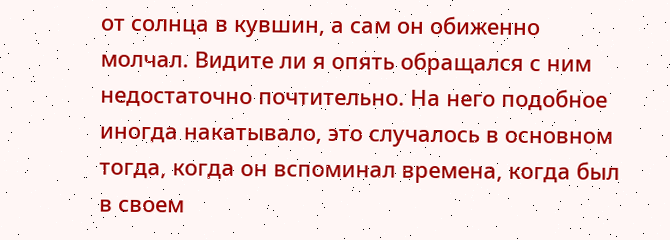от солнца в кувшин, а сам он обиженно молчал. Видите ли я опять обращался с ним недостаточно почтительно. На него подобное иногда накатывало, это случалось в основном тогда, когда он вспоминал времена, когда был в своем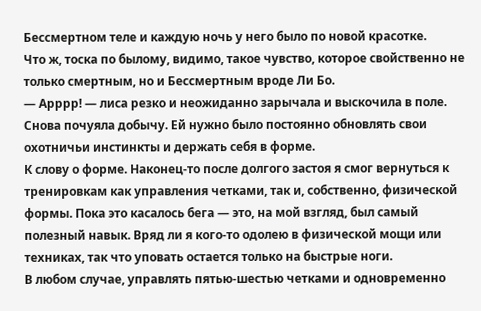Бессмертном теле и каждую ночь у него было по новой красотке.
Что ж, тоска по былому, видимо, такое чувство, которое свойственно не только смертным, но и Бессмертным вроде Ли Бо.
— Арррр! — лиса резко и неожиданно зарычала и выскочила в поле.
Снова почуяла добычу. Ей нужно было постоянно обновлять свои охотничьи инстинкты и держать себя в форме.
К слову о форме. Наконец-то после долгого застоя я смог вернуться к тренировкам как управления четками, так и, собственно, физической формы. Пока это касалось бега — это, на мой взгляд, был самый полезный навык. Вряд ли я кого-то одолею в физической мощи или техниках, так что уповать остается только на быстрые ноги.
В любом случае, управлять пятью-шестью четками и одновременно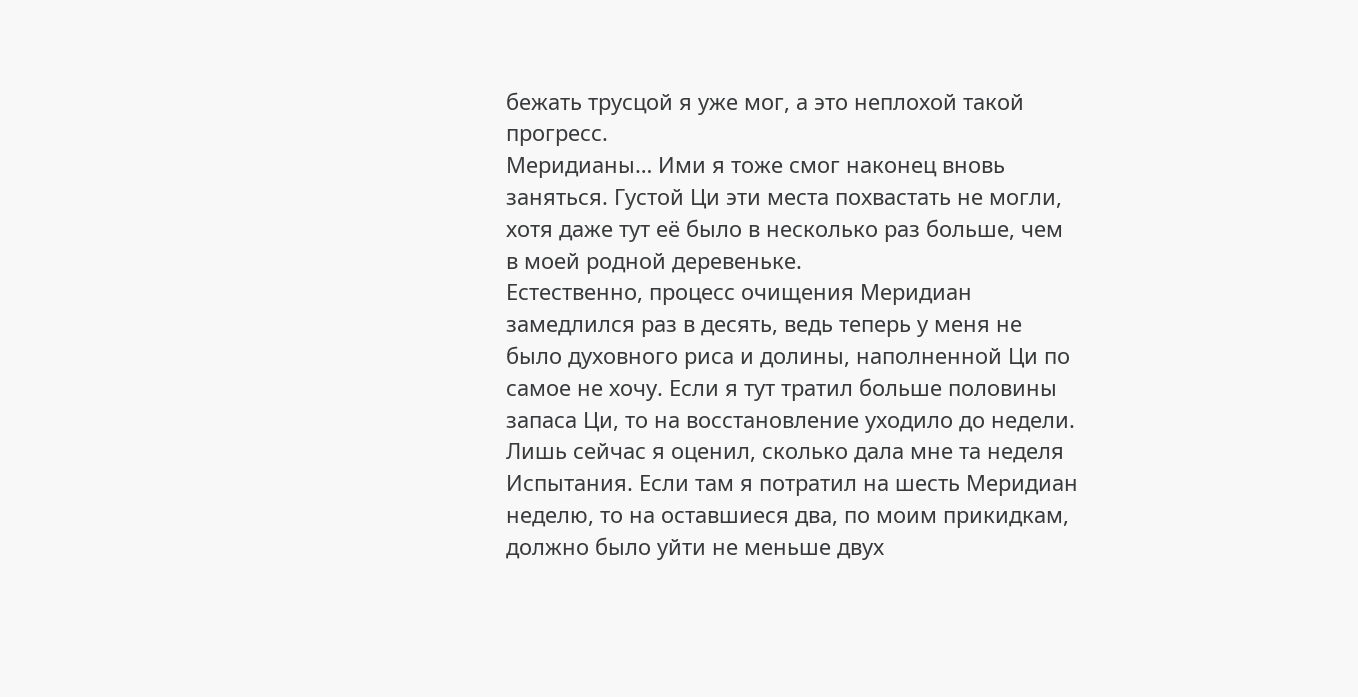бежать трусцой я уже мог, а это неплохой такой прогресс.
Меридианы… Ими я тоже смог наконец вновь заняться. Густой Ци эти места похвастать не могли, хотя даже тут её было в несколько раз больше, чем в моей родной деревеньке.
Естественно, процесс очищения Меридиан замедлился раз в десять, ведь теперь у меня не было духовного риса и долины, наполненной Ци по самое не хочу. Если я тут тратил больше половины запаса Ци, то на восстановление уходило до недели. Лишь сейчас я оценил, сколько дала мне та неделя Испытания. Если там я потратил на шесть Меридиан неделю, то на оставшиеся два, по моим прикидкам, должно было уйти не меньше двух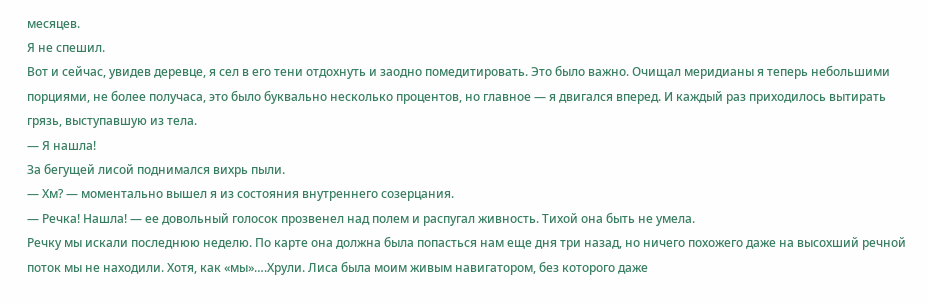месяцев.
Я не спешил.
Вот и сейчас, увидев деревце, я сел в его тени отдохнуть и заодно помедитировать. Это было важно. Очищал меридианы я теперь небольшими порциями, не более получаса, это было буквально несколько процентов, но главное — я двигался вперед. И каждый раз приходилось вытирать грязь, выступавшую из тела.
— Я нашла!
За бегущей лисой поднимался вихрь пыли.
— Хм? — моментально вышел я из состояния внутреннего созерцания.
— Речка! Нашла! — ее довольный голосок прозвенел над полем и распугал живность. Тихой она быть не умела.
Речку мы искали последнюю неделю. По карте она должна была попасться нам еще дня три назад, но ничего похожего даже на высохший речной поток мы не находили. Хотя, как «мы»….Хрули. Лиса была моим живым навигатором, без которого даже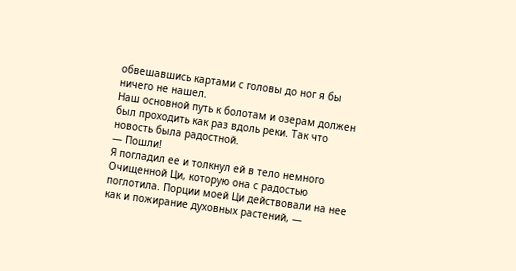обвешавшись картами с головы до ног я бы ничего не нашел.
Наш основной путь к болотам и озерам должен был проходить как раз вдоль реки. Так что новость была радостной.
— Пошли!
Я погладил ее и толкнул ей в тело немного Очищенной Ци, которую она с радостью поглотила. Порции моей Ци действовали на нее как и пожирание духовных растений, —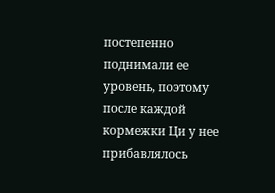постепенно поднимали ее уровень, поэтому после каждой кормежки Ци у нее прибавлялось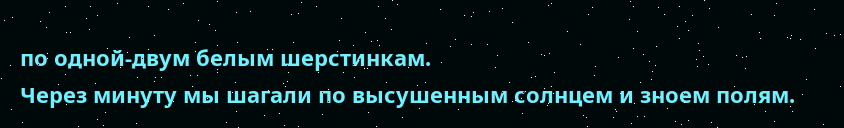по одной-двум белым шерстинкам.
Через минуту мы шагали по высушенным солнцем и зноем полям.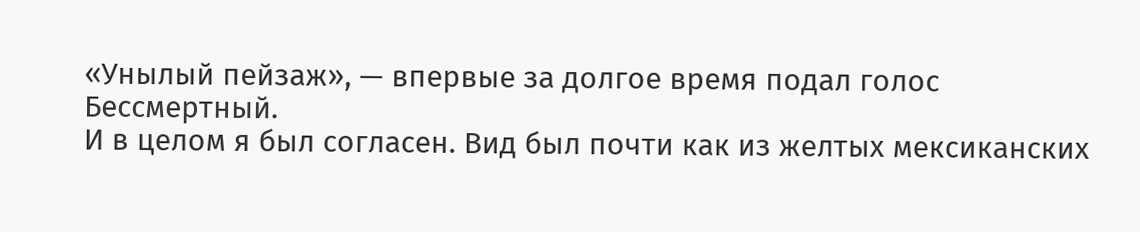«Унылый пейзаж», — впервые за долгое время подал голос Бессмертный.
И в целом я был согласен. Вид был почти как из желтых мексиканских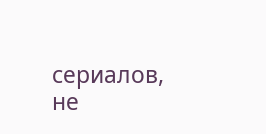сериалов, не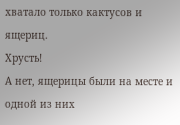хватало только кактусов и ящериц.
Хрусть!
А нет, ящерицы были на месте и одной из них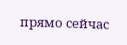прямо сейчас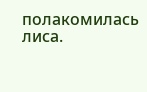полакомилась лиса.